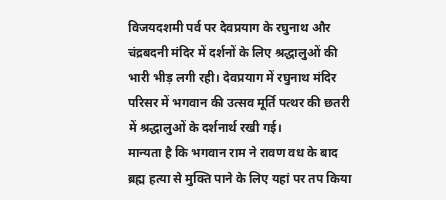विजयदशमी पर्व पर देवप्रयाग के रघुनाथ और चंद्रबदनी मंदिर में दर्शनों के लिए श्रद्धालुओं की भारी भीड़ लगी रही। देवप्रयाग में रघुनाथ मंदिर परिसर में भगवान की उत्सव मूर्ति पत्थर की छतरी में श्रद्धालुओं के दर्शनार्थ रखी गई।
मान्यता है कि भगवान राम ने रावण वध के बाद ब्रह्म हत्या से मुक्ति पाने के लिए यहां पर तप किया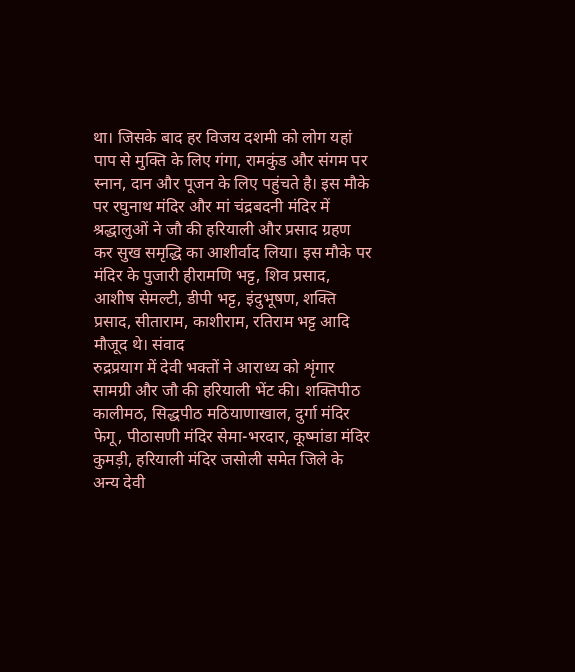था। जिसके बाद हर विजय दशमी को लोग यहां पाप से मुक्ति के लिए गंगा, रामकुंड और संगम पर स्नान, दान और पूजन के लिए पहुंचते है। इस मौके पर रघुनाथ मंदिर और मां चंद्रबदनी मंदिर में श्रद्धालुओं ने जौ की हरियाली और प्रसाद ग्रहण कर सुख समृद्धि का आशीर्वाद लिया। इस मौके पर मंदिर के पुजारी हीरामणि भट्ट, शिव प्रसाद, आशीष सेमल्टी, डीपी भट्ट, इंदुभूषण, शक्ति प्रसाद, सीताराम, काशीराम, रतिराम भट्ट आदि मौजूद थे। संवाद
रुद्रप्रयाग में देवी भक्तों ने आराध्य को शृंगार सामग्री और जौ की हरियाली भेंट की। शक्तिपीठ कालीमठ, सिद्धपीठ मठियाणाखाल, दुर्गा मंदिर फेगू, पीठासणी मंदिर सेमा-भरदार, कूष्मांडा मंदिर कुमड़ी, हरियाली मंदिर जसोली समेत जिले के अन्य देवी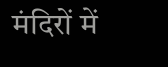मंदिरों में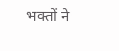भक्तों ने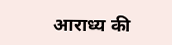आराध्य की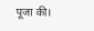पूजा की।